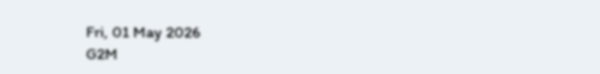Fri, 01 May 2026
G2M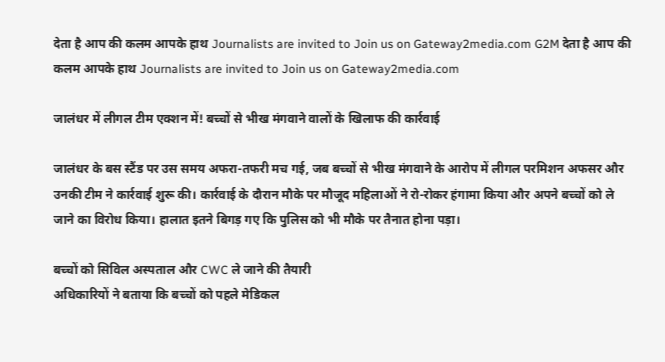देता है आप की कलम आपके हाथ Journalists are invited to Join us on Gateway2media.com G2M देता है आप की कलम आपके हाथ Journalists are invited to Join us on Gateway2media.com

जालंधर में लीगल टीम एक्शन में! बच्चों से भीख मंगवाने वालों के खिलाफ की कार्रवाई

जालंधर के बस स्टैंड पर उस समय अफरा-तफरी मच गई, जब बच्चों से भीख मंगवाने के आरोप में लीगल परमिशन अफसर और उनकी टीम ने कार्रवाई शुरू की। कार्रवाई के दौरान मौके पर मौजूद महिलाओं ने रो-रोकर हंगामा किया और अपने बच्चों को ले जाने का विरोध किया। हालात इतने बिगड़ गए कि पुलिस को भी मौके पर तैनात होना पड़ा।

बच्चों को सिविल अस्पताल और CWC ले जाने की तैयारी
अधिकारियों ने बताया कि बच्चों को पहले मेडिकल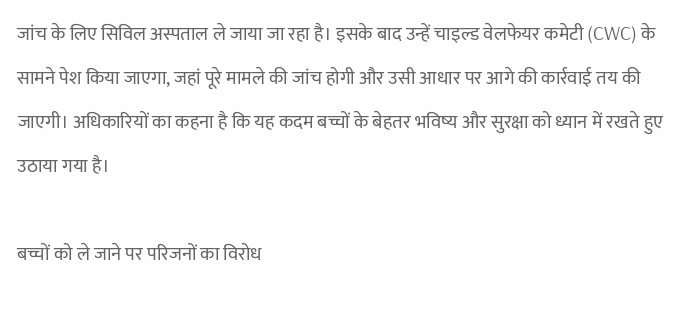जांच के लिए सिविल अस्पताल ले जाया जा रहा है। इसके बाद उन्हें चाइल्ड वेलफेयर कमेटी (CWC) के सामने पेश किया जाएगा, जहां पूरे मामले की जांच होगी और उसी आधार पर आगे की कार्रवाई तय की जाएगी। अधिकारियों का कहना है कि यह कदम बच्चों के बेहतर भविष्य और सुरक्षा को ध्यान में रखते हुए उठाया गया है।

बच्चों को ले जाने पर परिजनों का विरोध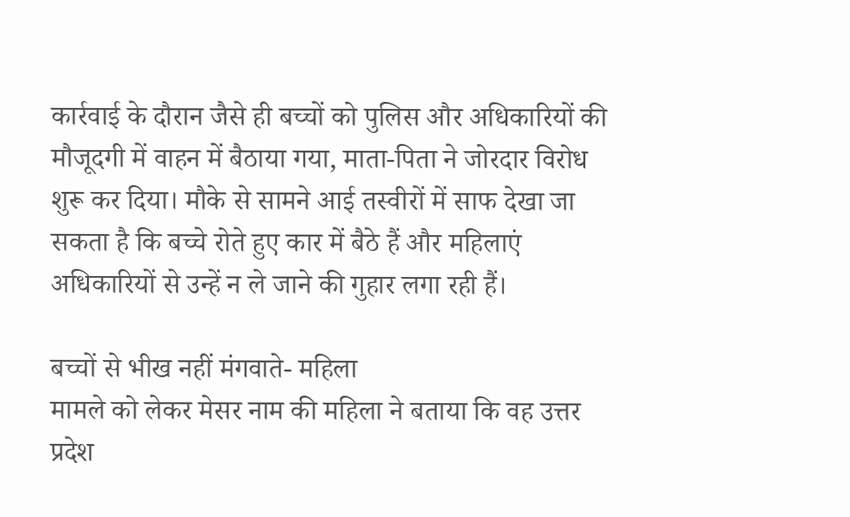कार्रवाई के दौरान जैसे ही बच्चों को पुलिस और अधिकारियों की मौजूदगी में वाहन में बैठाया गया, माता-पिता ने जोरदार विरोध शुरू कर दिया। मौके से सामने आई तस्वीरों में साफ देखा जा सकता है कि बच्चे रोते हुए कार में बैठे हैं और महिलाएं अधिकारियों से उन्हें न ले जाने की गुहार लगा रही हैं।

बच्चों से भीख नहीं मंगवाते- महिला
मामले को लेकर मेसर नाम की महिला ने बताया कि वह उत्तर प्रदेश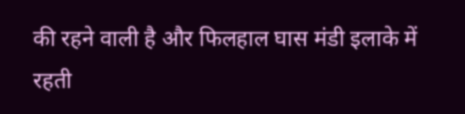की रहने वाली है और फिलहाल घास मंडी इलाके में रहती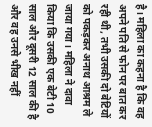है। महिला का कहना है कि वह अपने पति से फोन पर बात कर रही थी, तभी उसकी दो बेटियों को पकड़कर अनाथ आश्रम ले जाया गया। महिला ने दावा किया कि उसकी एक बेटी 10 साल और दूसरी 12 साल की है और वह उनसे भीख नहीं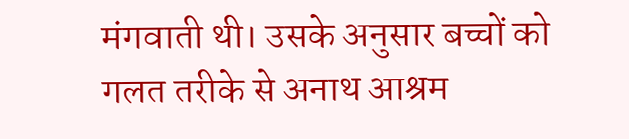मंगवाती थी। उसके अनुसार बच्चों को गलत तरीके से अनाथ आश्रम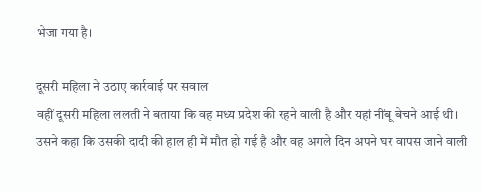भेजा गया है।

दूसरी महिला ने उठाए कार्रवाई पर सवाल
वहीं दूसरी महिला ललती ने बताया कि वह मध्य प्रदेश की रहने वाली है और यहां नींबू बेचने आई थी। उसने कहा कि उसकी दादी की हाल ही में मौत हो गई है और वह अगले दिन अपने घर वापस जाने वाली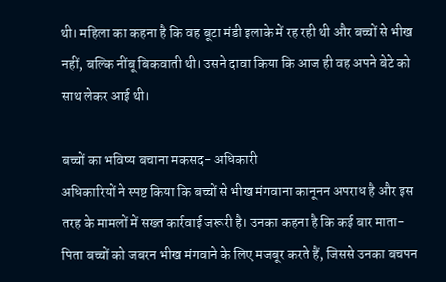थी। महिला का कहना है कि वह बूटा मंडी इलाके में रह रही थी और बच्चों से भीख नहीं, बल्कि नींबू बिकवाती थी। उसने दावा किया कि आज ही वह अपने बेटे को साथ लेकर आई थी।

बच्चों का भविष्य बचाना मकसद- अधिकारी
अधिकारियों ने स्पष्ट किया कि बच्चों से भीख मंगवाना कानूनन अपराध है और इस तरह के मामलों में सख्त कार्रवाई जरूरी है। उनका कहना है कि कई बार माता-पिता बच्चों को जबरन भीख मंगवाने के लिए मजबूर करते हैं, जिससे उनका बचपन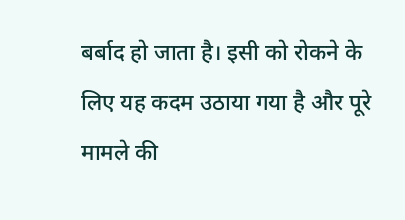बर्बाद हो जाता है। इसी को रोकने के लिए यह कदम उठाया गया है और पूरे मामले की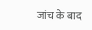जांच के बाद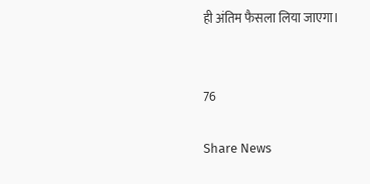ही अंतिम फैसला लिया जाएगा।


76

Share News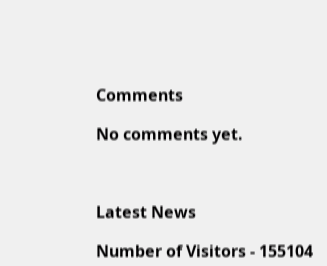Comments

No comments yet.



Latest News

Number of Visitors - 155104